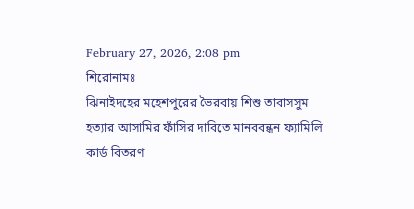February 27, 2026, 2:08 pm
শিরোনামঃ
ঝিনাইদহের মহেশপুরের ভৈরবায় শিশু তাবাসসুম হত্যার আসামির ফাঁসির দাবিতে মানববন্ধন ফ্যামিলি কার্ড বিতরণ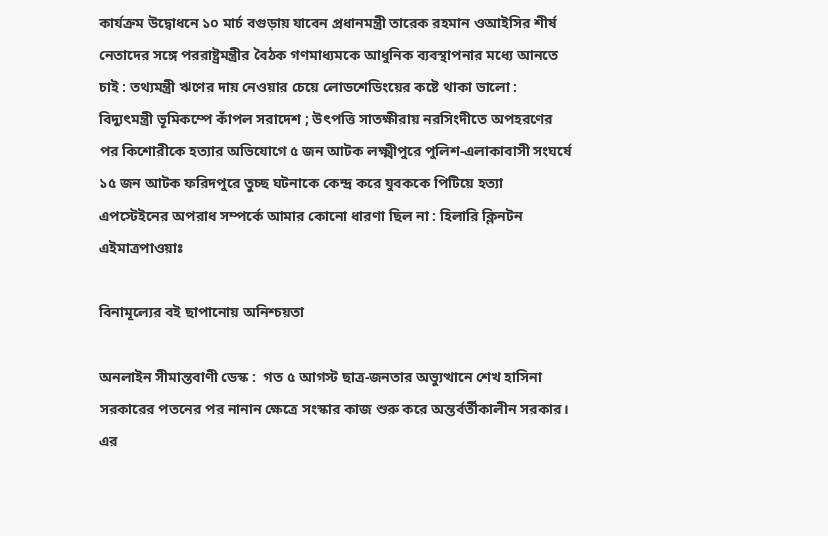কার্যক্রম উদ্বোধনে ১০ মার্চ বগুড়ায় যাবেন প্রধানমন্ত্রী তারেক রহমান ওআইসির শীর্ষ নেতাদের সঙ্গে পররাষ্ট্রমন্ত্রীর বৈঠক গণমাধ্যমকে আধুনিক ব্যবস্থাপনার মধ্যে আনতে চাই : তথ্যমন্ত্রী ঋণের দায় নেওয়ার চেয়ে লোডশেডিংয়ের কষ্টে থাকা ভালো : বিদ্যুৎমন্ত্রী ভূমিকম্পে কাঁপল সরাদেশ ; উৎপত্তি সাতক্ষীরায় নরসিংদীতে অপহরণের পর কিশোরীকে হত্যার অভিযোগে ৫ জন আটক লক্ষ্মীপুরে পুলিশ-এলাকাবাসী সংঘর্ষে ১৫ জন আটক ফরিদপুরে তুচ্ছ ঘটনাকে কেন্দ্র করে যুবককে পিটিয়ে হত্যা এপস্টেইনের অপরাধ সম্পর্কে আমার কোনো ধারণা ছিল না : হিলারি ক্লিনটন
এইমাত্রপাওয়াঃ

বিনামূল্যের বই ছাপানোয় অনিশ্চয়তা

অনলাইন সীমান্তবাণী ডেস্ক :  গত ৫ আগস্ট ছাত্র-জনতার অভ্যুত্থানে শেখ হাসিনা সরকারের পতনের পর নানান ক্ষেত্রে সংস্কার কাজ শুরু করে অন্তর্বর্তীকালীন সরকার। এর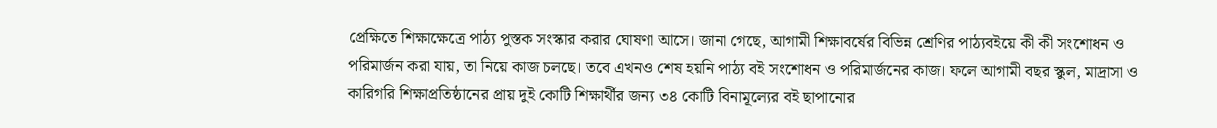প্রেক্ষিতে শিক্ষাক্ষেত্রে পাঠ্য পুস্তক সংস্কার করার ঘোষণা আসে। জানা গেছে, আগামী শিক্ষাবর্ষের বিভিন্ন শ্রেণির পাঠ্যবইয়ে কী কী সংশোধন ও পরিমার্জন করা যায়, তা নিয়ে কাজ চলছে। তবে এখনও শেষ হয়নি পাঠ্য বই সংশোধন ও পরিমার্জনের কাজ। ফলে আগামী বছর স্কুল, মাদ্রাসা ও কারিগরি শিক্ষাপ্রতিষ্ঠানের প্রায় দুই কোটি শিক্ষার্থীর জন্য ৩৪ কোটি বিনামূল্যের বই ছাপানোর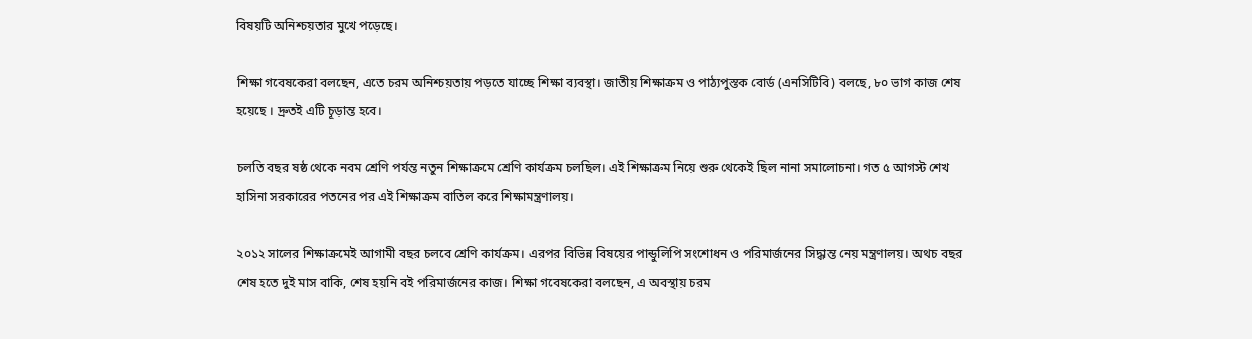বিষয়টি অনিশ্চয়তার মুখে পড়েছে।

শিক্ষা গবেষকেরা বলছেন, এতে চরম অনিশ্চয়তায় পড়তে যাচ্ছে শিক্ষা ব্যবস্থা। জাতীয় শিক্ষাক্রম ও পাঠ্যপুস্তক বোর্ড (এনসিটিবি) বলছে, ৮০ ভাগ কাজ শেষ হয়েছে । দ্রুতই এটি চূড়ান্ত হবে।

চলতি বছর ষষ্ঠ থেকে নবম শ্রেণি পর্যন্ত নতুন শিক্ষাক্রমে শ্রেণি কার্যক্রম চলছিল। এই শিক্ষাক্রম নিয়ে শুরু থেকেই ছিল নানা সমালোচনা। গত ৫ আগস্ট শেখ হাসিনা সরকারের পতনের পর এই শিক্ষাক্রম বাতিল করে শিক্ষামন্ত্রণালয়।

২০১২ সালের শিক্ষাক্রমেই আগামী বছর চলবে শ্রেণি কার্যক্রম। এরপর বিভিন্ন বিষয়ের পান্ডুলিপি সংশোধন ও পরিমার্জনের সিদ্ধান্ত নেয় মন্ত্রণালয়। অথচ বছর শেষ হতে দুই মাস বাকি, শেষ হয়নি বই পরিমার্জনের কাজ। শিক্ষা গবেষকেরা বলছেন, এ অবস্থায় চরম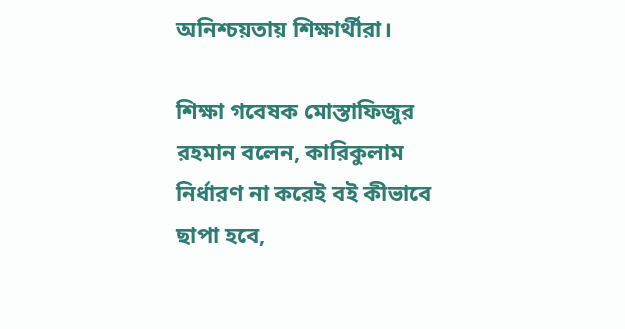অনিশ্চয়তায় শিক্ষার্থীরা।

শিক্ষা গবেষক মোস্তাফিজুর রহমান বলেন, কারিকুলাম নির্ধারণ না করেই বই কীভাবে ছাপা হবে,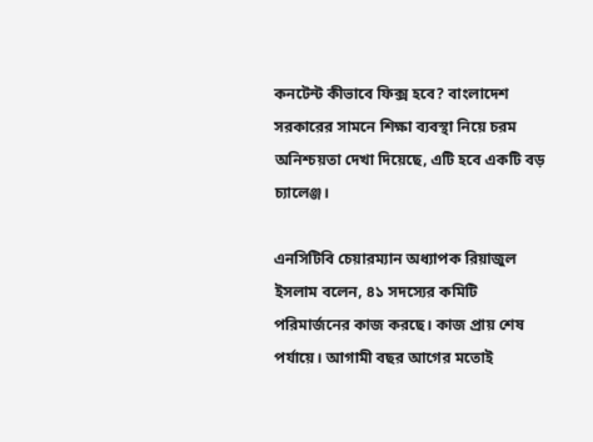কনটেন্ট কীভাবে ফিক্স হবে? বাংলাদেশ সরকারের সামনে শিক্ষা ব্যবস্থা নিয়ে চরম অনিশ্চয়তা দেখা দিয়েছে, এটি হবে একটি বড় চ্যালেঞ্জ।

এনসিটিবি চেয়ারম্যান অধ্যাপক রিয়াজুল ইসলাম বলেন, ৪১ সদস্যের কমিটি পরিমার্জনের কাজ করছে। কাজ প্রায় শেষ পর্যায়ে। আগামী বছর আগের মতোই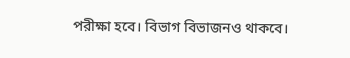পরীক্ষা হবে। বিভাগ বিভাজনও থাকবে।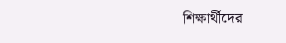শিক্ষার্থীদের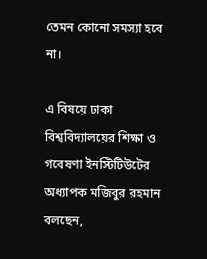তেমন কোনো সমস্যা হবে না।

এ বিষয়ে ঢাকা বিশ্ববিদ্যালয়ের শিক্ষা ও গবেষণা ইনস্টিটিউটের অধ্যাপক মজিবুর রহমান বলছেন,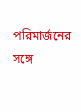পরিমার্জনের সঙ্গে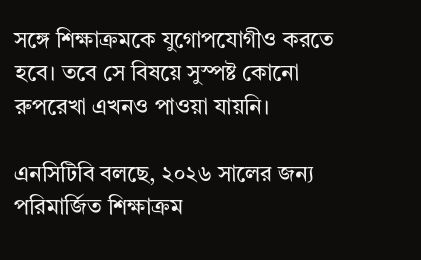সঙ্গে শিক্ষাক্রমকে যুগোপযোগীও করতে হবে। তবে সে বিষয়ে সুস্পষ্ট কোনো রুপরেখা এখনও পাওয়া যায়নি।

এনসিটিবি বলছে, ২০২৬ সালের জন্য পরিমার্জিত শিক্ষাক্রম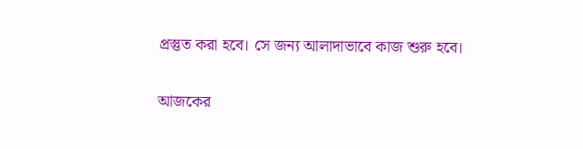প্রস্তুত করা হবে। সে জন্য আলাদাভাবে কাজ শুরু হবে।

আজকের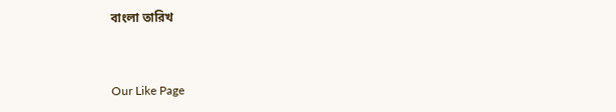বাংলা তারিখ



Our Like Page